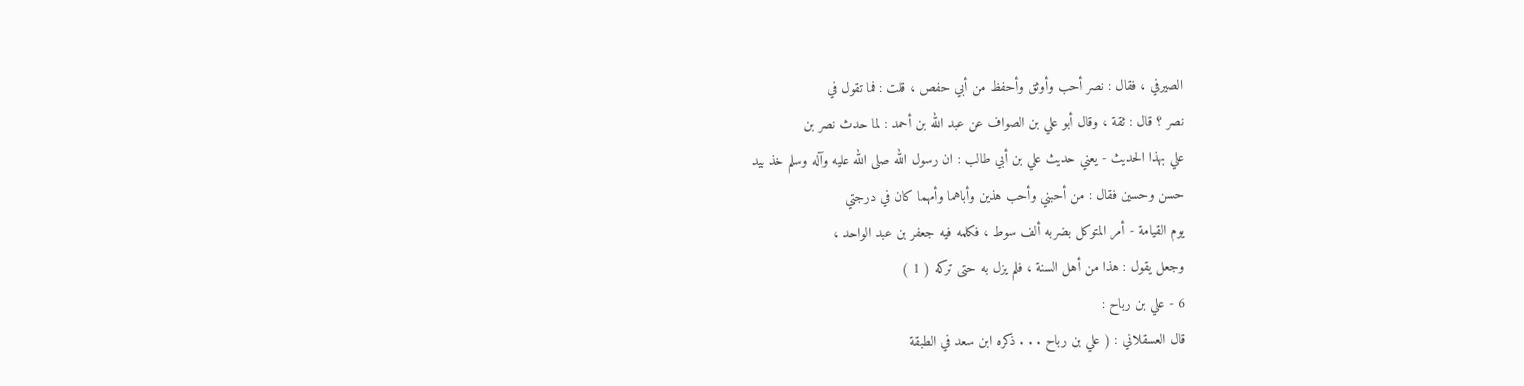الصيرفي ، فقال : نصر أحب وأوثق وأحفظ من أبي حفص ، قلت : فما تقول في
نصر ؟ قال : ثقة ، وقال أبو علي بن الصواف عن عبد الله بن أحمد : لما حدث نصر بن
علي بهذا الحديث - يعني حديث علي بن أبي طالب : ان رسول الله صلى الله عليه وآله وسلم خذ بيد
حسن وحسين فقال : من أحبني وأحب هذين وأباهما وأمهما كان في درجتي
يوم القيامة - أمر المتوكل بضربه ألف سوط ، فكلمه فيه جعفر بن عبد الواحد ،
وجعل يقول : هذا من أهل السنة ، فلم يزل به حتى تركه ( 1 )
6 - علي بن رباح :
قال العسقلاني : ( علي بن رباح . . . ذكره ابن سعد في الطبقة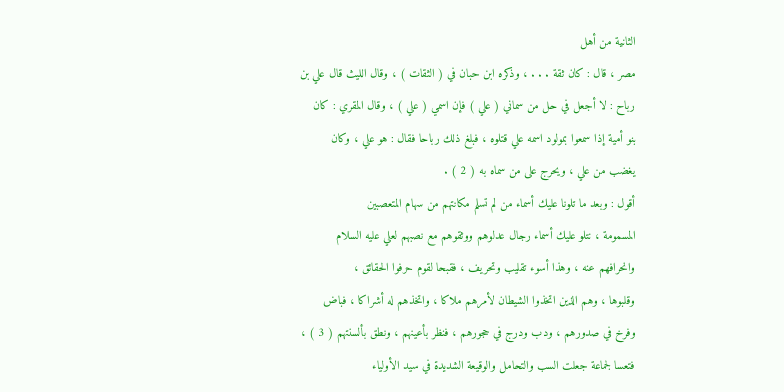الثانية من أهل
مصر ، قال : كان ثقة . . . ، وذكره ابن حبان في ( الثقات ) ، وقال الليث قال علي بن
رباح : لا أجعل في حل من سماني ( علي ) فإن اسمي ( علي ) ، وقال المقري : كان
بنو أمية إذا سمعوا بمولود اسمه علي قتلوه ، فبلغ ذلك رباحا فقال : هو علي ، وكان
يغضب من علي ، ويحرج على من سماه به ( 2 ) .
أقول : وبعد ما تلونا عليك أسماء من لم تسلم مكانتهم من سهام المتعصبين
المسمومة ، نتلو عليك أسماء رجال عدلوهم ووثقوهم مع نصبهم لعلي عليه السلام
وانحرافهم عنه ، وهذا أسوء تقليب وتحريف ، فقبحا لقوم حرفوا الحقائق ،
وقلبوها ، وهم الذين اتخذوا الشيطان لأمرهم ملاكا ، واتخذهم له أشراكا ، فباض
وفرخ في صدورهم ، ودب ودرج في حجورهم ، فنظر بأعينهم ، ونطق بألسنتهم ( 3 ) ،
فتعسا لجماعة جعلت السب والتحامل والوقيعة الشديدة في سيد الأولياء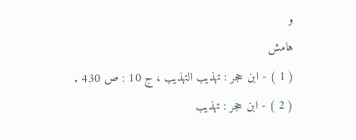و
هامش
( 1 ) - ابن حجر : تهذيب التهذيب ، ج 10 : ص 430 .
( 2 ) - ابن حجر : تهذيب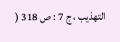التهذيب ، ج 7 : ص 318 (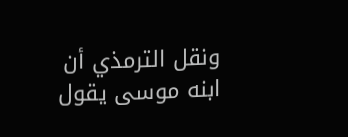ونقل الترمذي أن ابنه موسى يقول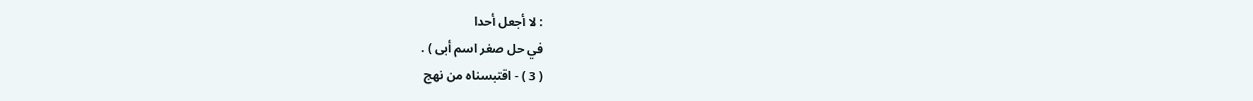: لا أجعل أحدا
في حل صغر اسم أبى ) .
( 3 ) - اقتبسناه من نهج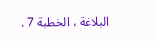البلاغة ، الخطبة 7 .